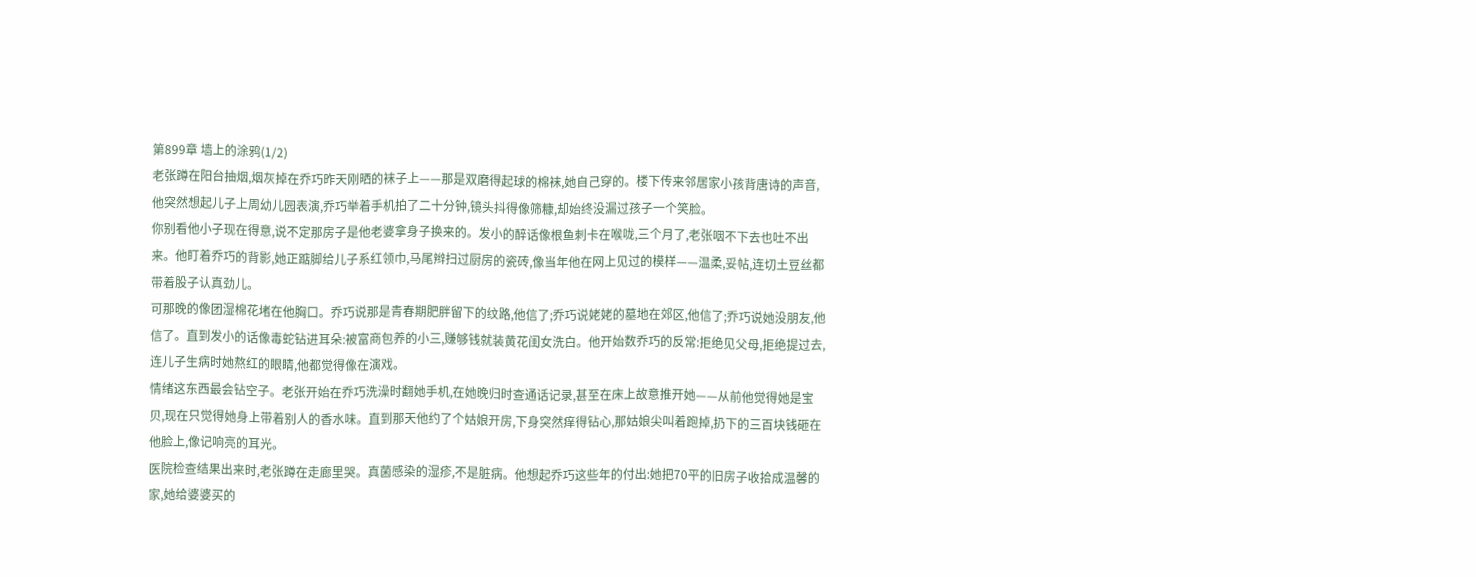第899章 墙上的涂鸦(1/2)
老张蹲在阳台抽烟,烟灰掉在乔巧昨天刚晒的袜子上——那是双磨得起球的棉袜,她自己穿的。楼下传来邻居家小孩背唐诗的声音,他突然想起儿子上周幼儿园表演,乔巧举着手机拍了二十分钟,镜头抖得像筛糠,却始终没漏过孩子一个笑脸。
你别看他小子现在得意,说不定那房子是他老婆拿身子换来的。发小的醉话像根鱼刺卡在喉咙,三个月了,老张咽不下去也吐不出来。他盯着乔巧的背影,她正踮脚给儿子系红领巾,马尾辫扫过厨房的瓷砖,像当年他在网上见过的模样——温柔,妥帖,连切土豆丝都带着股子认真劲儿。
可那晚的像团湿棉花堵在他胸口。乔巧说那是青春期肥胖留下的纹路,他信了;乔巧说姥姥的墓地在郊区,他信了;乔巧说她没朋友,他信了。直到发小的话像毒蛇钻进耳朵:被富商包养的小三,赚够钱就装黄花闺女洗白。他开始数乔巧的反常:拒绝见父母,拒绝提过去,连儿子生病时她熬红的眼睛,他都觉得像在演戏。
情绪这东西最会钻空子。老张开始在乔巧洗澡时翻她手机,在她晚归时查通话记录,甚至在床上故意推开她——从前他觉得她是宝贝,现在只觉得她身上带着别人的香水味。直到那天他约了个姑娘开房,下身突然痒得钻心,那姑娘尖叫着跑掉,扔下的三百块钱砸在他脸上,像记响亮的耳光。
医院检查结果出来时,老张蹲在走廊里哭。真菌感染的湿疹,不是脏病。他想起乔巧这些年的付出:她把70平的旧房子收拾成温馨的家,她给婆婆买的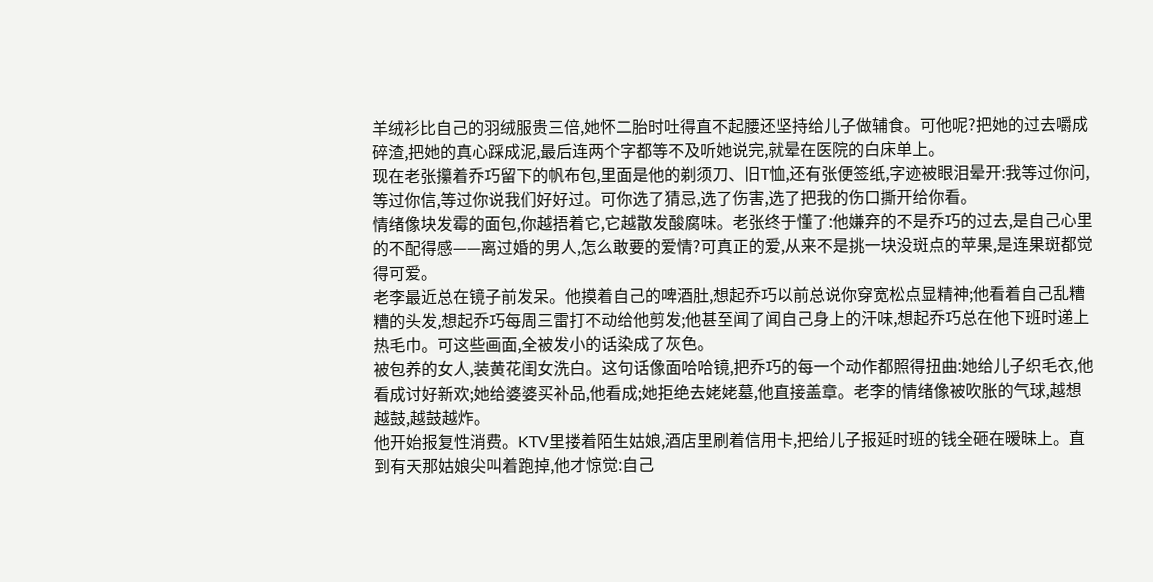羊绒衫比自己的羽绒服贵三倍,她怀二胎时吐得直不起腰还坚持给儿子做辅食。可他呢?把她的过去嚼成碎渣,把她的真心踩成泥,最后连两个字都等不及听她说完,就晕在医院的白床单上。
现在老张攥着乔巧留下的帆布包,里面是他的剃须刀、旧T恤,还有张便签纸,字迹被眼泪晕开:我等过你问,等过你信,等过你说我们好好过。可你选了猜忌,选了伤害,选了把我的伤口撕开给你看。
情绪像块发霉的面包,你越捂着它,它越散发酸腐味。老张终于懂了:他嫌弃的不是乔巧的过去,是自己心里的不配得感——离过婚的男人,怎么敢要的爱情?可真正的爱,从来不是挑一块没斑点的苹果,是连果斑都觉得可爱。
老李最近总在镜子前发呆。他摸着自己的啤酒肚,想起乔巧以前总说你穿宽松点显精神;他看着自己乱糟糟的头发,想起乔巧每周三雷打不动给他剪发;他甚至闻了闻自己身上的汗味,想起乔巧总在他下班时递上热毛巾。可这些画面,全被发小的话染成了灰色。
被包养的女人,装黄花闺女洗白。这句话像面哈哈镜,把乔巧的每一个动作都照得扭曲:她给儿子织毛衣,他看成讨好新欢;她给婆婆买补品,他看成;她拒绝去姥姥墓,他直接盖章。老李的情绪像被吹胀的气球,越想越鼓,越鼓越炸。
他开始报复性消费。KTV里搂着陌生姑娘,酒店里刷着信用卡,把给儿子报延时班的钱全砸在暧昧上。直到有天那姑娘尖叫着跑掉,他才惊觉:自己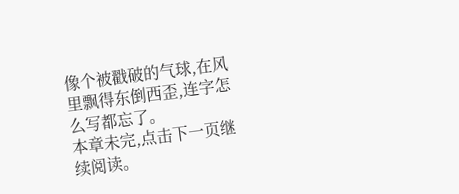像个被戳破的气球,在风里飘得东倒西歪,连字怎么写都忘了。
本章未完,点击下一页继续阅读。